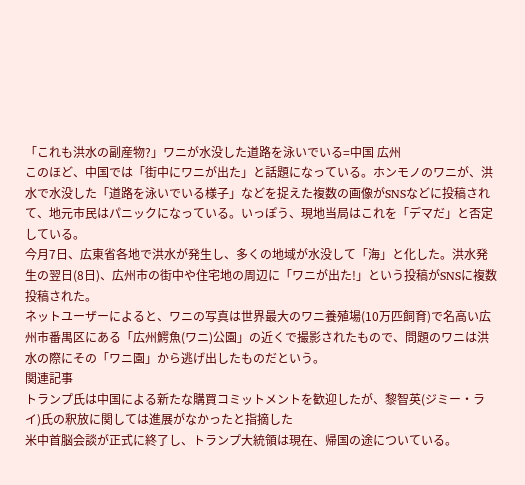「これも洪水の副産物?」ワニが水没した道路を泳いでいる=中国 広州
このほど、中国では「街中にワニが出た」と話題になっている。ホンモノのワニが、洪水で水没した「道路を泳いでいる様子」などを捉えた複数の画像がSNSなどに投稿されて、地元市民はパニックになっている。いっぽう、現地当局はこれを「デマだ」と否定している。
今月7日、広東省各地で洪水が発生し、多くの地域が水没して「海」と化した。洪水発生の翌日(8日)、広州市の街中や住宅地の周辺に「ワニが出た!」という投稿がSNSに複数投稿された。
ネットユーザーによると、ワニの写真は世界最大のワニ養殖場(10万匹飼育)で名高い広州市番禺区にある「広州鰐魚(ワニ)公園」の近くで撮影されたもので、問題のワニは洪水の際にその「ワニ園」から逃げ出したものだという。
関連記事
トランプ氏は中国による新たな購買コミットメントを歓迎したが、黎智英(ジミー・ライ)氏の釈放に関しては進展がなかったと指摘した
米中首脳会談が正式に終了し、トランプ大統領は現在、帰国の途についている。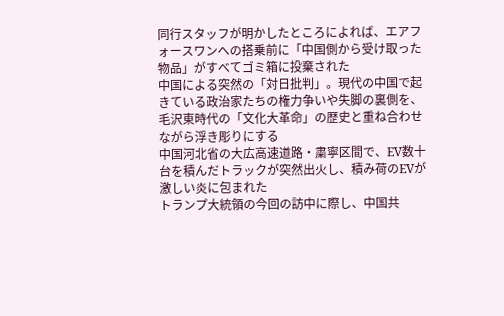同行スタッフが明かしたところによれば、エアフォースワンへの搭乗前に「中国側から受け取った物品」がすべてゴミ箱に投棄された
中国による突然の「対日批判」。現代の中国で起きている政治家たちの権力争いや失脚の裏側を、毛沢東時代の「文化大革命」の歴史と重ね合わせながら浮き彫りにする
中国河北省の大広高速道路・粛寧区間で、EV数十台を積んだトラックが突然出火し、積み荷のEVが激しい炎に包まれた
トランプ大統領の今回の訪中に際し、中国共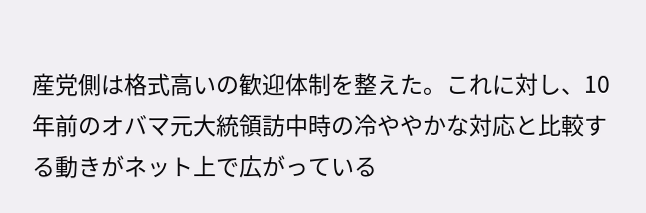産党側は格式高いの歓迎体制を整えた。これに対し、10年前のオバマ元大統領訪中時の冷ややかな対応と比較する動きがネット上で広がっている